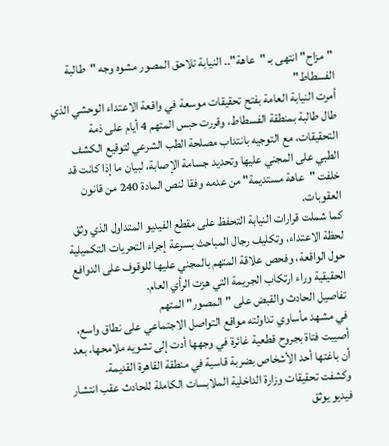"مزاح" انتهى بـ "عاهة".. النيابة تلاحق المصور مشوه وجه "طالبة الفسطاط"
أمرت النيابة العامة بفتح تحقيقات موسعة في واقعة الاعتداء الوحشي الذي طال طالبة بمنطقة الفسطاط، وقررت حبس المتهم 4 أيام على ذمة التحقيقات، مع التوجيه بانتداب مصلحة الطب الشرعي لتوقيع الكشف الطبي على المجني عليها وتحديد جسامة الإصابة، لبيان ما إذا كانت قد خلفت "عاهة مستديمة" من عدمه وفقا لنص المادة 240 من قانون العقوبات.
كما شملت قرارات النيابة التحفظ على مقطع الفيديو المتداول الذي وثق لحظة الاعتداء، وتكليف رجال المباحث بسرعة إجراء التحريات التكميلية حول الواقعة، وفحص علاقة المتهم بالمجني عليها للوقوف على الدوافع الحقيقية وراء ارتكاب الجريمة التي هزت الرأي العام.
تفاصيل الحادث والقبض على "المصور" المتهم
في مشهد مأساوي تداولته مواقع التواصل الاجتماعي على نطاق واسع، أصيبت فتاة بجروح قطعية غائرة في وجهها أدت إلى تشويه ملامحها، بعد أن باغتها أحد الأشخاص بضربة قاسية في منطقة القاهرة القديمة.
وكشفت تحقيقات وزارة الداخلية الملابسات الكاملة للحادث عقب انتشار فيديو يوثق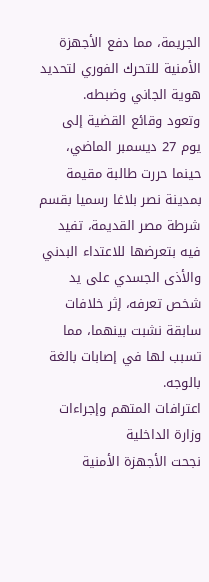الجريمة، مما دفع الأجهزة الأمنية للتحرك الفوري لتحديد هوية الجاني وضبطه.
وتعود وقائع القضية إلى يوم 27 ديسمبر الماضي، حينما حررت طالبة مقيمة بمدينة نصر بلاغا رسميا بقسم شرطة مصر القديمة، تفيد فيه بتعرضها للاعتداء البدني والأذى الجسدي على يد شخص تعرفه، إثر خلافات سابقة نشبت بينهما، مما تسبب لها في إصابات بالغة بالوجه.
اعترافات المتهم وإجراءات وزارة الداخلية
نجحت الأجهزة الأمنية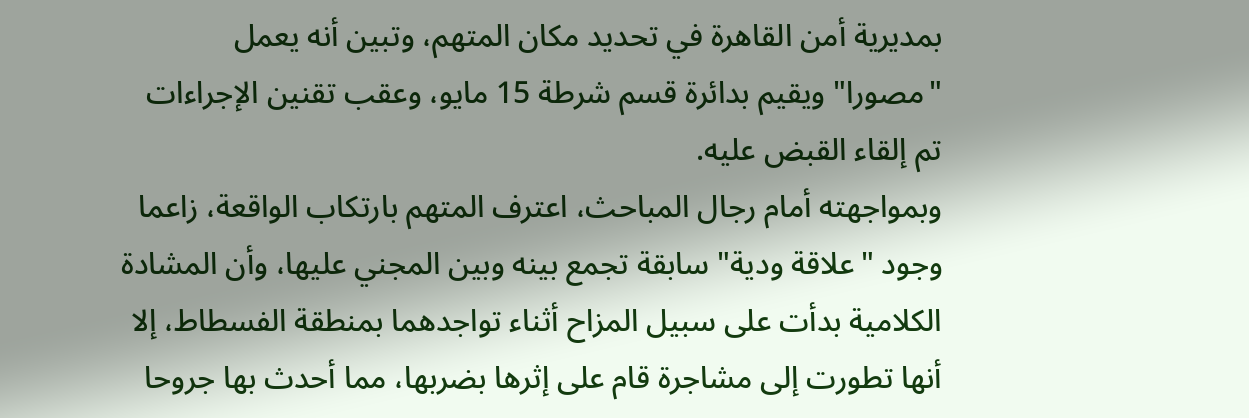بمديرية أمن القاهرة في تحديد مكان المتهم، وتبين أنه يعمل "مصورا" ويقيم بدائرة قسم شرطة 15 مايو، وعقب تقنين الإجراءات تم إلقاء القبض عليه.
وبمواجهته أمام رجال المباحث، اعترف المتهم بارتكاب الواقعة، زاعما وجود "علاقة ودية" سابقة تجمع بينه وبين المجني عليها، وأن المشادة الكلامية بدأت على سبيل المزاح أثناء تواجدهما بمنطقة الفسطاط، إلا أنها تطورت إلى مشاجرة قام على إثرها بضربها، مما أحدث بها جروحا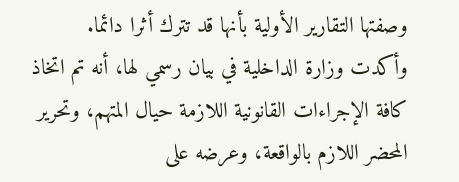وصفتها التقارير الأولية بأنها قد تترك أثرا دائما.
وأكدت وزارة الداخلية في بيان رسمي لها، أنه تم اتخاذ كافة الإجراءات القانونية اللازمة حيال المتهم، وتحرير المحضر اللازم بالواقعة، وعرضه على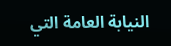النيابة العامة التي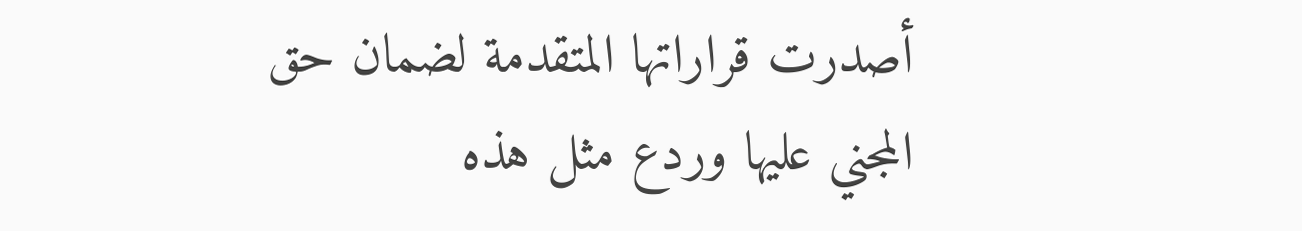أصدرت قراراتها المتقدمة لضمان حق المجني عليها وردع مثل هذه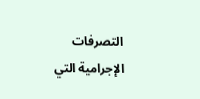التصرفات الإجرامية التي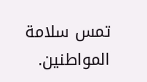تمس سلامة المواطنين.